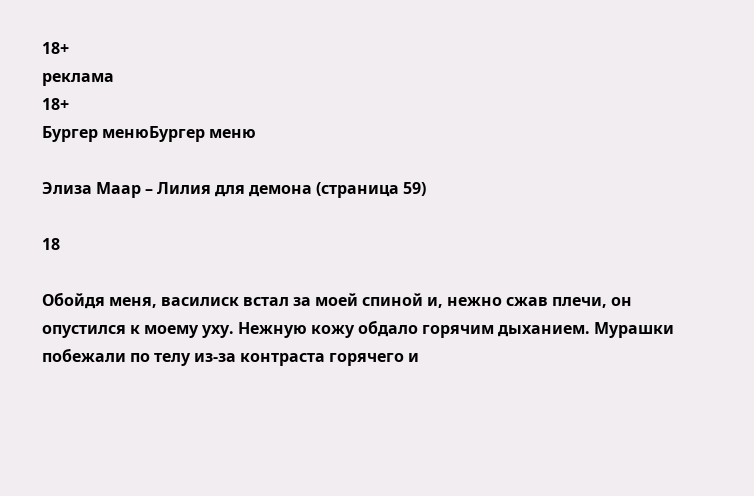18+
реклама
18+
Бургер менюБургер меню

Элиза Маар – Лилия для демона (страница 59)

18

Обойдя меня, василиск встал за моей спиной и, нежно сжав плечи, он опустился к моему уху. Нежную кожу обдало горячим дыханием. Мурашки побежали по телу из-за контраста горячего и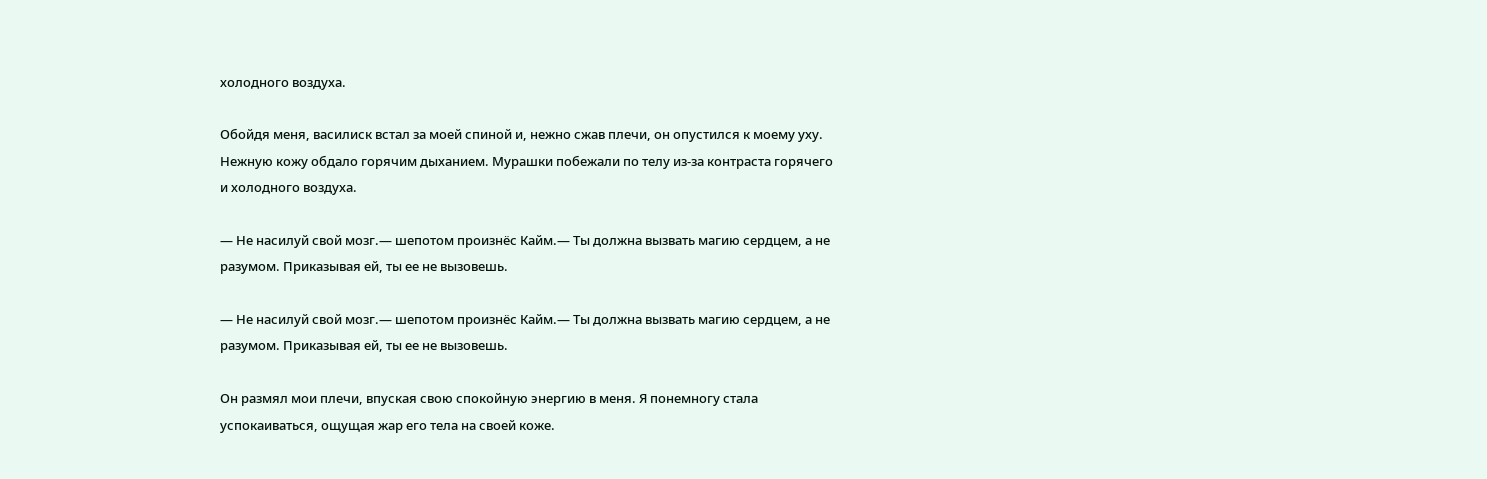холодного воздуха.

Обойдя меня, василиск встал за моей спиной и, нежно сжав плечи, он опустился к моему уху. Нежную кожу обдало горячим дыханием. Мурашки побежали по телу из-за контраста горячего и холодного воздуха.

— Не насилуй свой мозг.— шепотом произнёс Кайм.— Ты должна вызвать магию сердцем, а не разумом. Приказывая ей, ты ее не вызовешь.

— Не насилуй свой мозг.— шепотом произнёс Кайм.— Ты должна вызвать магию сердцем, а не разумом. Приказывая ей, ты ее не вызовешь.

Он размял мои плечи, впуская свою спокойную энергию в меня. Я понемногу стала успокаиваться, ощущая жар его тела на своей коже.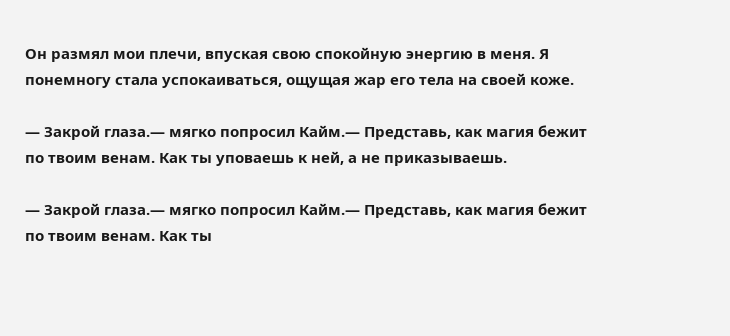Он размял мои плечи, впуская свою спокойную энергию в меня. Я понемногу стала успокаиваться, ощущая жар его тела на своей коже.

— Закрой глаза.— мягко попросил Кайм.— Представь, как магия бежит по твоим венам. Как ты уповаешь к ней, а не приказываешь.

— Закрой глаза.— мягко попросил Кайм.— Представь, как магия бежит по твоим венам. Как ты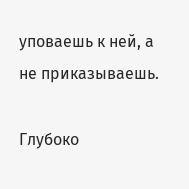уповаешь к ней, а не приказываешь.

Глубоко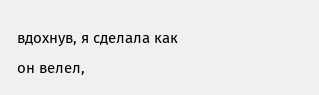вдохнув, я сделала как он велел,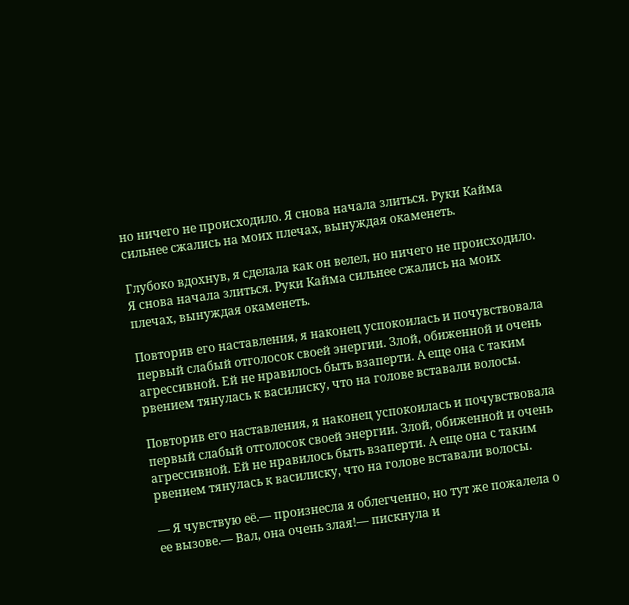но ничего не происходило. Я снова начала злиться. Руки Кайма сильнее сжались на моих плечах, вынуждая окаменеть.

Глубоко вдохнув, я сделала как он велел, но ничего не происходило. Я снова начала злиться. Руки Кайма сильнее сжались на моих плечах, вынуждая окаменеть.

Повторив его наставления, я наконец успокоилась и почувствовала первый слабый отголосок своей энергии. Злой, обиженной и очень агрессивной. Ей не нравилось быть взаперти. А еще она с таким рвением тянулась к василиску, что на голове вставали волосы.

Повторив его наставления, я наконец успокоилась и почувствовала первый слабый отголосок своей энергии. Злой, обиженной и очень агрессивной. Ей не нравилось быть взаперти. А еще она с таким рвением тянулась к василиску, что на голове вставали волосы.

— Я чувствую её.— произнесла я облегченно, но тут же пожалела о ее вызове.— Вал, она очень злая!— пискнула и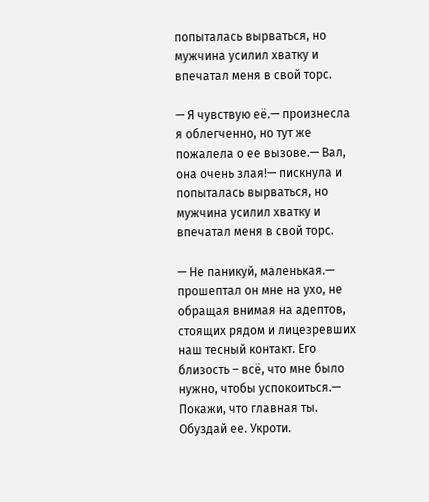попыталась вырваться, но мужчина усилил хватку и впечатал меня в свой торс.

— Я чувствую её.— произнесла я облегченно, но тут же пожалела о ее вызове.— Вал, она очень злая!— пискнула и попыталась вырваться, но мужчина усилил хватку и впечатал меня в свой торс.

— Не паникуй, маленькая.— прошептал он мне на ухо, не обращая внимая на адептов, стоящих рядом и лицезревших наш тесный контакт. Его близость – всё, что мне было нужно, чтобы успокоиться.— Покажи, что главная ты. Обуздай ее. Укроти.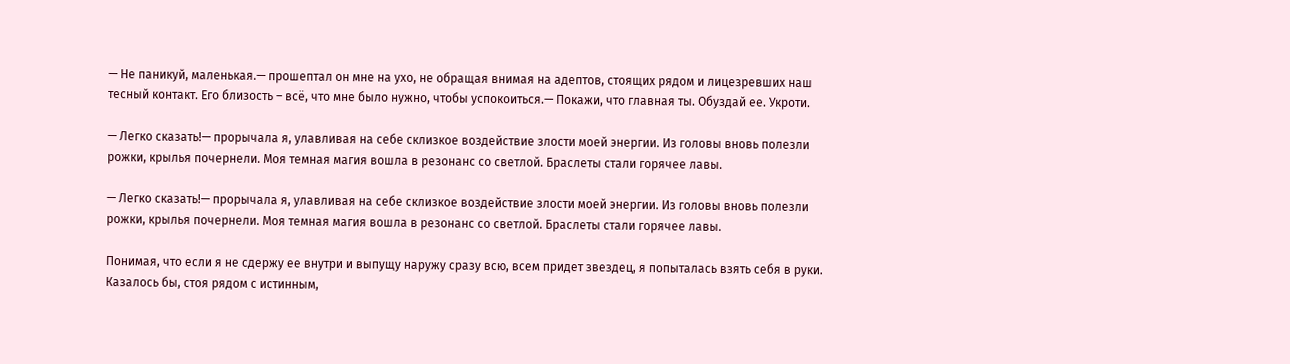— Не паникуй, маленькая.— прошептал он мне на ухо, не обращая внимая на адептов, стоящих рядом и лицезревших наш тесный контакт. Его близость – всё, что мне было нужно, чтобы успокоиться.— Покажи, что главная ты. Обуздай ее. Укроти.

— Легко сказать!— прорычала я, улавливая на себе склизкое воздействие злости моей энергии. Из головы вновь полезли рожки, крылья почернели. Моя темная магия вошла в резонанс со светлой. Браслеты стали горячее лавы.

— Легко сказать!— прорычала я, улавливая на себе склизкое воздействие злости моей энергии. Из головы вновь полезли рожки, крылья почернели. Моя темная магия вошла в резонанс со светлой. Браслеты стали горячее лавы.

Понимая, что если я не сдержу ее внутри и выпущу наружу сразу всю, всем придет звездец, я попыталась взять себя в руки. Казалось бы, стоя рядом с истинным,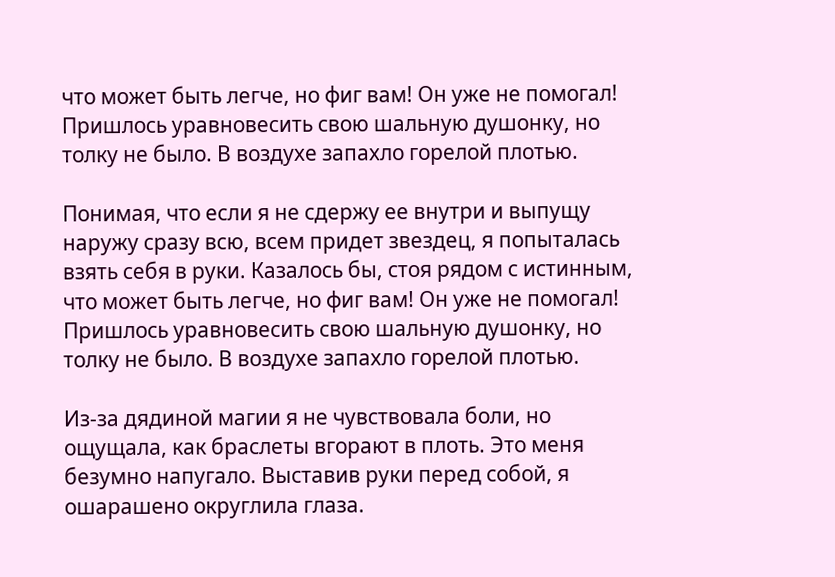что может быть легче, но фиг вам! Он уже не помогал! Пришлось уравновесить свою шальную душонку, но толку не было. В воздухе запахло горелой плотью.

Понимая, что если я не сдержу ее внутри и выпущу наружу сразу всю, всем придет звездец, я попыталась взять себя в руки. Казалось бы, стоя рядом с истинным, что может быть легче, но фиг вам! Он уже не помогал! Пришлось уравновесить свою шальную душонку, но толку не было. В воздухе запахло горелой плотью.

Из-за дядиной магии я не чувствовала боли, но ощущала, как браслеты вгорают в плоть. Это меня безумно напугало. Выставив руки перед собой, я ошарашено округлила глаза.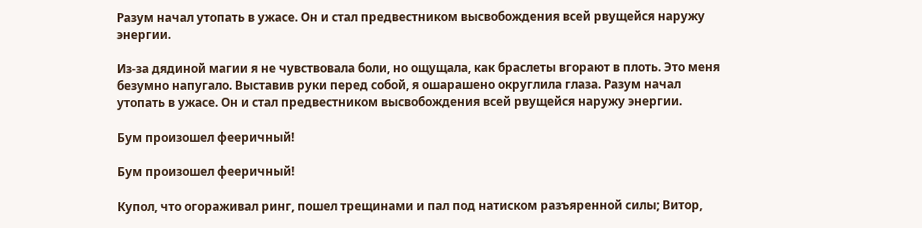Разум начал утопать в ужасе. Он и стал предвестником высвобождения всей рвущейся наружу энергии.

Из-за дядиной магии я не чувствовала боли, но ощущала, как браслеты вгорают в плоть. Это меня безумно напугало. Выставив руки перед собой, я ошарашено округлила глаза. Разум начал утопать в ужасе. Он и стал предвестником высвобождения всей рвущейся наружу энергии.

Бум произошел фееричный!

Бум произошел фееричный!

Купол, что огораживал ринг, пошел трещинами и пал под натиском разъяренной силы; Витор,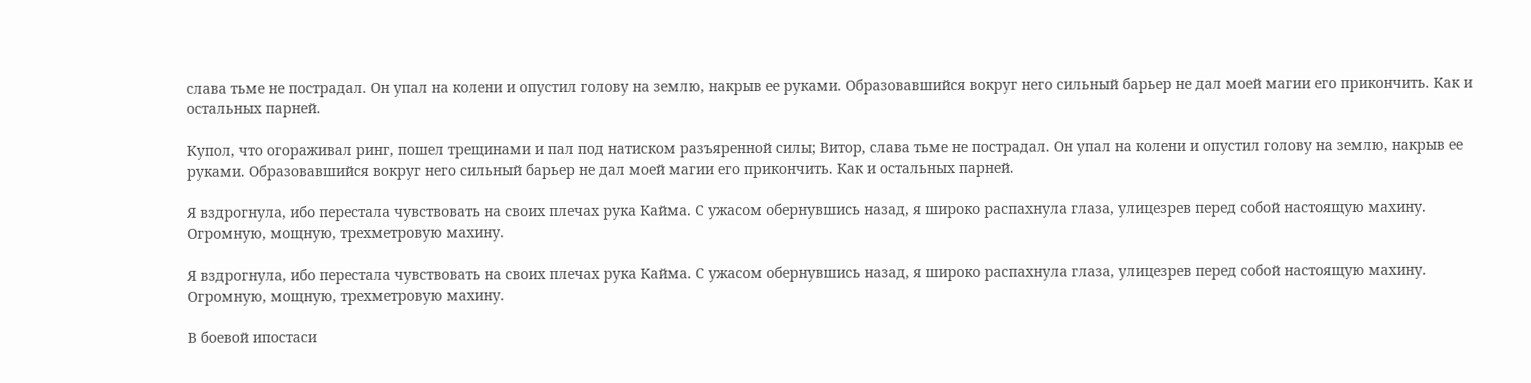слава тьме не пострадал. Он упал на колени и опустил голову на землю, накрыв ее руками. Образовавшийся вокруг него сильный барьер не дал моей магии его прикончить. Как и остальных парней.

Купол, что огораживал ринг, пошел трещинами и пал под натиском разъяренной силы; Витор, слава тьме не пострадал. Он упал на колени и опустил голову на землю, накрыв ее руками. Образовавшийся вокруг него сильный барьер не дал моей магии его прикончить. Как и остальных парней.

Я вздрогнула, ибо перестала чувствовать на своих плечах рука Кайма. С ужасом обернувшись назад, я широко распахнула глаза, улицезрев перед собой настоящую махину. Огромную, мощную, трехметровую махину.

Я вздрогнула, ибо перестала чувствовать на своих плечах рука Кайма. С ужасом обернувшись назад, я широко распахнула глаза, улицезрев перед собой настоящую махину. Огромную, мощную, трехметровую махину.

В боевой ипостаси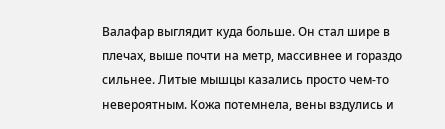Валафар выглядит куда больше. Он стал шире в плечах, выше почти на метр, массивнее и гораздо сильнее. Литые мышцы казались просто чем-то невероятным. Кожа потемнела, вены вздулись и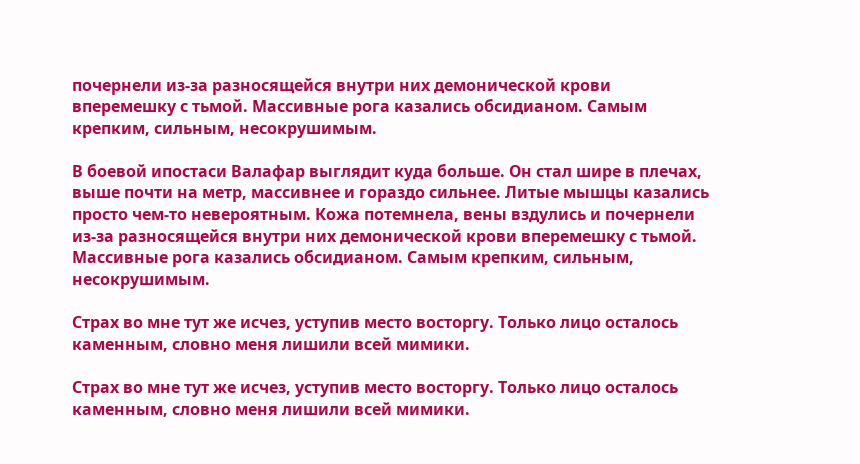почернели из-за разносящейся внутри них демонической крови вперемешку с тьмой. Массивные рога казались обсидианом. Самым крепким, сильным, несокрушимым.

В боевой ипостаси Валафар выглядит куда больше. Он стал шире в плечах, выше почти на метр, массивнее и гораздо сильнее. Литые мышцы казались просто чем-то невероятным. Кожа потемнела, вены вздулись и почернели из-за разносящейся внутри них демонической крови вперемешку с тьмой. Массивные рога казались обсидианом. Самым крепким, сильным, несокрушимым.

Страх во мне тут же исчез, уступив место восторгу. Только лицо осталось каменным, словно меня лишили всей мимики.

Страх во мне тут же исчез, уступив место восторгу. Только лицо осталось каменным, словно меня лишили всей мимики.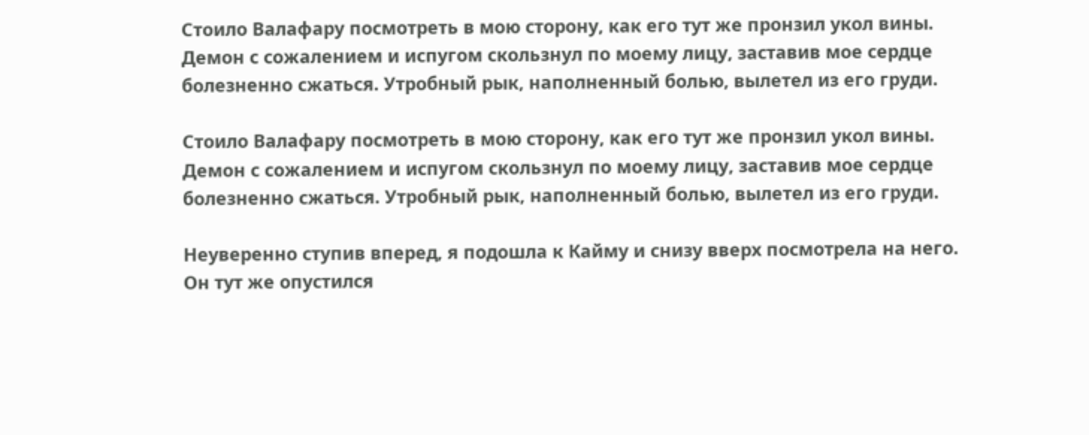Стоило Валафару посмотреть в мою сторону, как его тут же пронзил укол вины. Демон с сожалением и испугом скользнул по моему лицу, заставив мое сердце болезненно сжаться. Утробный рык, наполненный болью, вылетел из его груди.

Стоило Валафару посмотреть в мою сторону, как его тут же пронзил укол вины. Демон с сожалением и испугом скользнул по моему лицу, заставив мое сердце болезненно сжаться. Утробный рык, наполненный болью, вылетел из его груди.

Неуверенно ступив вперед, я подошла к Кайму и снизу вверх посмотрела на него. Он тут же опустился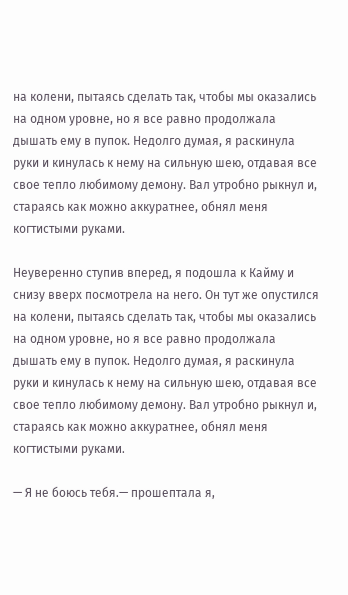на колени, пытаясь сделать так, чтобы мы оказались на одном уровне, но я все равно продолжала дышать ему в пупок. Недолго думая, я раскинула руки и кинулась к нему на сильную шею, отдавая все свое тепло любимому демону. Вал утробно рыкнул и, стараясь как можно аккуратнее, обнял меня когтистыми руками.

Неуверенно ступив вперед, я подошла к Кайму и снизу вверх посмотрела на него. Он тут же опустился на колени, пытаясь сделать так, чтобы мы оказались на одном уровне, но я все равно продолжала дышать ему в пупок. Недолго думая, я раскинула руки и кинулась к нему на сильную шею, отдавая все свое тепло любимому демону. Вал утробно рыкнул и, стараясь как можно аккуратнее, обнял меня когтистыми руками.

— Я не боюсь тебя.— прошептала я,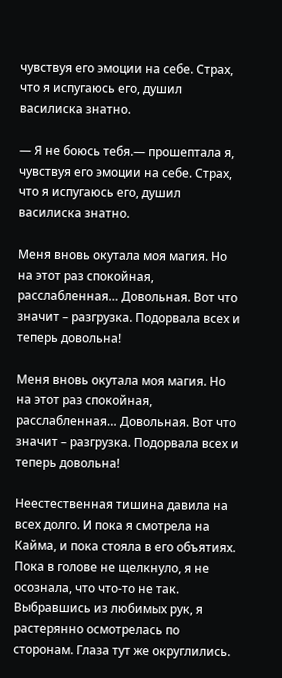чувствуя его эмоции на себе. Страх, что я испугаюсь его, душил василиска знатно.

— Я не боюсь тебя.— прошептала я, чувствуя его эмоции на себе. Страх, что я испугаюсь его, душил василиска знатно.

Меня вновь окутала моя магия. Но на этот раз спокойная, расслабленная… Довольная. Вот что значит – разгрузка. Подорвала всех и теперь довольна!

Меня вновь окутала моя магия. Но на этот раз спокойная, расслабленная… Довольная. Вот что значит – разгрузка. Подорвала всех и теперь довольна!

Неестественная тишина давила на всех долго. И пока я смотрела на Кайма, и пока стояла в его объятиях. Пока в голове не щелкнуло, я не осознала, что что-то не так. Выбравшись из любимых рук, я растерянно осмотрелась по сторонам. Глаза тут же округлились.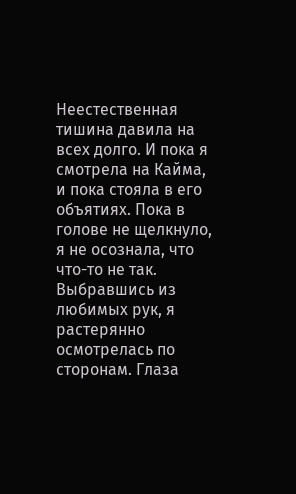Неестественная тишина давила на всех долго. И пока я смотрела на Кайма, и пока стояла в его объятиях. Пока в голове не щелкнуло, я не осознала, что что-то не так. Выбравшись из любимых рук, я растерянно осмотрелась по сторонам. Глаза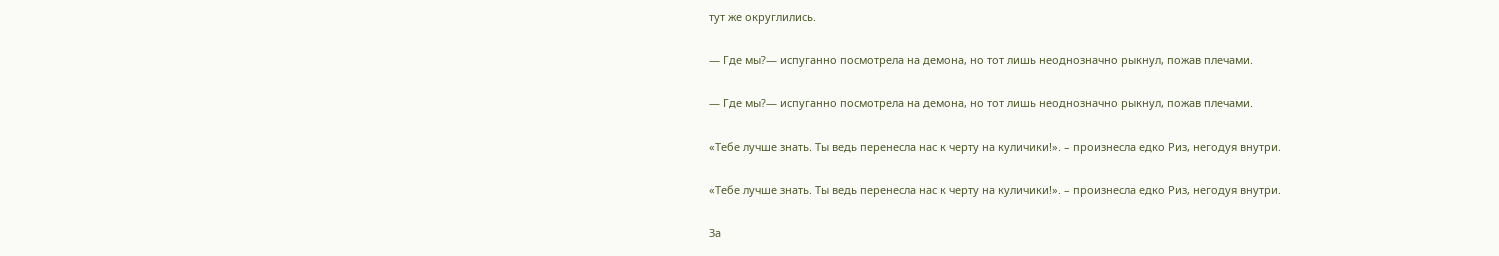тут же округлились.

— Где мы?— испуганно посмотрела на демона, но тот лишь неоднозначно рыкнул, пожав плечами.

— Где мы?— испуганно посмотрела на демона, но тот лишь неоднозначно рыкнул, пожав плечами.

«Тебе лучше знать. Ты ведь перенесла нас к черту на куличики!». – произнесла едко Риз, негодуя внутри.

«Тебе лучше знать. Ты ведь перенесла нас к черту на куличики!». – произнесла едко Риз, негодуя внутри.

За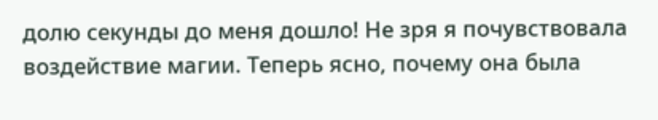долю секунды до меня дошло! Не зря я почувствовала воздействие магии. Теперь ясно, почему она была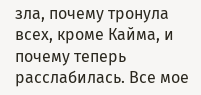зла, почему тронула всех, кроме Кайма, и почему теперь расслабилась. Все мое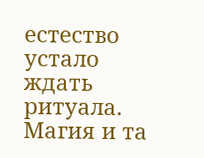естество устало ждать ритуала. Магия и та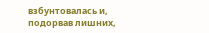взбунтовалась и, подорвав лишних,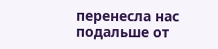перенесла нас подальше от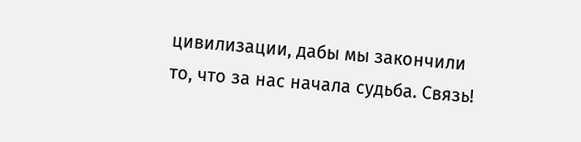цивилизации, дабы мы закончили то, что за нас начала судьба. Связь!